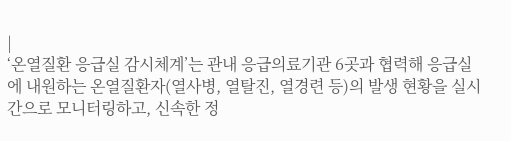|
‘온열질환 응급실 감시체계’는 관내 응급의료기관 6곳과 협력해 응급실에 내원하는 온열질환자(열사병, 열탈진, 열경련 등)의 발생 현황을 실시간으로 모니터링하고, 신속한 정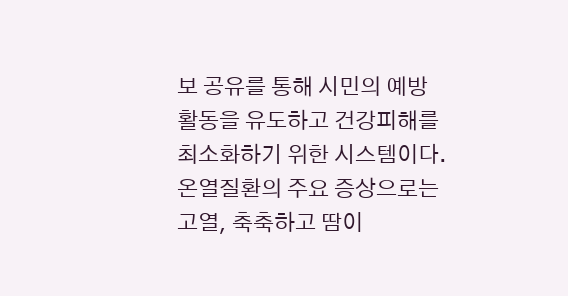보 공유를 통해 시민의 예방활동을 유도하고 건강피해를 최소화하기 위한 시스템이다.
온열질환의 주요 증상으로는 고열, 축축하고 땀이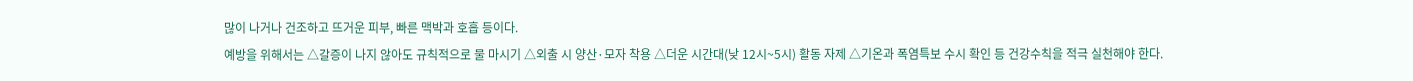많이 나거나 건조하고 뜨거운 피부, 빠른 맥박과 호흡 등이다.
예방을 위해서는 △갈증이 나지 않아도 규칙적으로 물 마시기 △외출 시 양산·모자 착용 △더운 시간대(낮 12시~5시) 활동 자제 △기온과 폭염특보 수시 확인 등 건강수칙을 적극 실천해야 한다.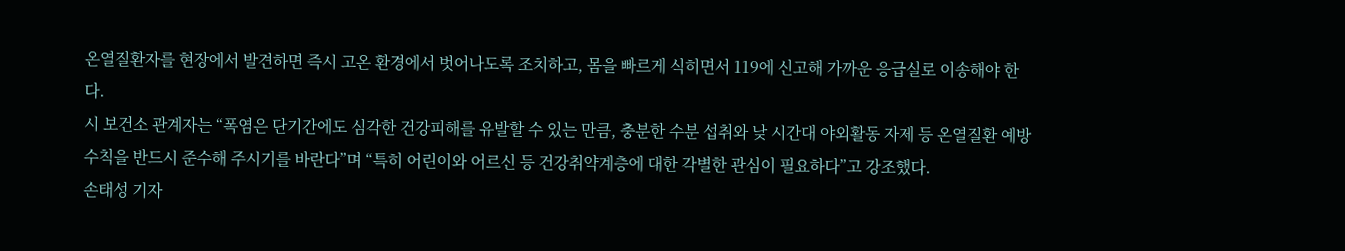온열질환자를 현장에서 발견하면 즉시 고온 환경에서 벗어나도록 조치하고, 몸을 빠르게 식히면서 119에 신고해 가까운 응급실로 이송해야 한다.
시 보건소 관계자는 “폭염은 단기간에도 심각한 건강피해를 유발할 수 있는 만큼, 충분한 수분 섭취와 낮 시간대 야외활동 자제 등 온열질환 예방수칙을 반드시 준수해 주시기를 바란다”며 “특히 어린이와 어르신 등 건강취약계층에 대한 각별한 관심이 필요하다”고 강조했다.
손태성 기자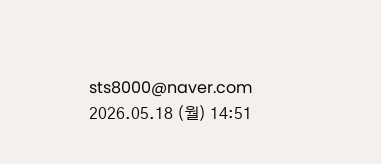sts8000@naver.com
2026.05.18 (월) 14:51